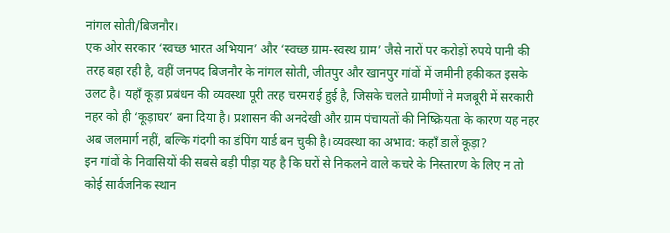नांगल सोती/बिजनौर।
एक ओर सरकार ‘स्वच्छ भारत अभियान’ और ‘स्वच्छ ग्राम-स्वस्थ ग्राम’ जैसे नारों पर करोड़ों रुपये पानी की तरह बहा रही है, वहीं जनपद बिजनौर के नांगल सोती, जीतपुर और खानपुर गांवों में जमीनी हकीकत इसके उलट है। यहाँ कूड़ा प्रबंधन की व्यवस्था पूरी तरह चरमराई हुई है, जिसके चलते ग्रामीणों ने मजबूरी में सरकारी नहर को ही ‘कूड़ाघर’ बना दिया है। प्रशासन की अनदेखी और ग्राम पंचायतों की निष्क्रियता के कारण यह नहर अब जलमार्ग नहीं, बल्कि गंदगी का डंपिंग यार्ड बन चुकी है।व्यवस्था का अभाव: कहाँ डालें कूड़ा?
इन गांवों के निवासियों की सबसे बड़ी पीड़ा यह है कि घरों से निकलने वाले कचरे के निस्तारण के लिए न तो कोई सार्वजनिक स्थान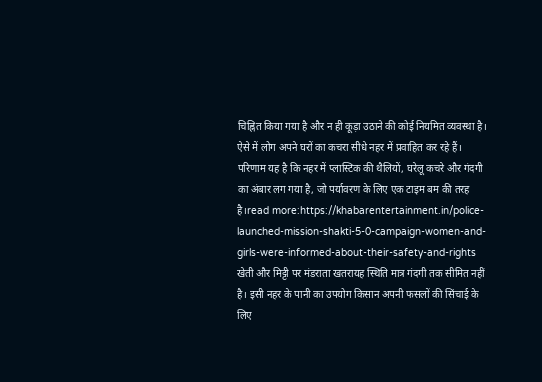चिह्नित किया गया है और न ही कूड़ा उठाने की कोई नियमित व्यवस्था है। ऐसे में लोग अपने घरों का कचरा सीधे नहर में प्रवाहित कर रहे हैं। परिणाम यह है कि नहर में प्लास्टिक की थैलियों, घरेलू कचरे और गंदगी का अंबार लग गया है, जो पर्यावरण के लिए एक टाइम बम की तरह है।read more:https://khabarentertainment.in/police-launched-mission-shakti-5-0-campaign-women-and-girls-were-informed-about-their-safety-and-rights
खेती और मिट्टी पर मंडराता खतरायह स्थिति मात्र गंदगी तक सीमित नहीं है। इसी नहर के पानी का उपयोग किसान अपनी फसलों की सिंचाई के लिए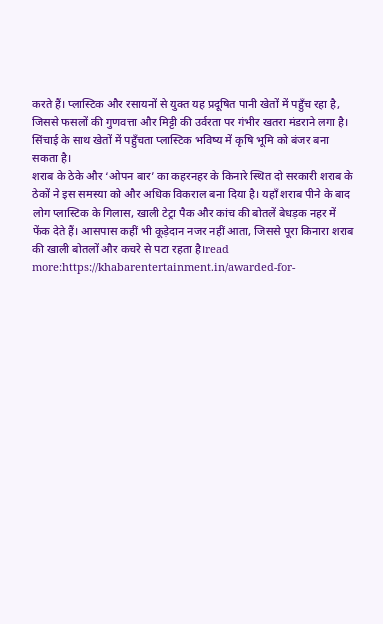करते हैं। प्लास्टिक और रसायनों से युक्त यह प्रदूषित पानी खेतों में पहुँच रहा है, जिससे फसलों की गुणवत्ता और मिट्टी की उर्वरता पर गंभीर खतरा मंडराने लगा है। सिंचाई के साथ खेतों में पहुँचता प्लास्टिक भविष्य में कृषि भूमि को बंजर बना सकता है।
शराब के ठेके और ‘ओपन बार’ का कहरनहर के किनारे स्थित दो सरकारी शराब के ठेकों ने इस समस्या को और अधिक विकराल बना दिया है। यहाँ शराब पीने के बाद लोग प्लास्टिक के गिलास, खाली टेट्रा पैक और कांच की बोतलें बेधड़क नहर में फेंक देते हैं। आसपास कहीं भी कूड़ेदान नजर नहीं आता, जिससे पूरा किनारा शराब की खाली बोतलों और कचरे से पटा रहता है।read more:https://khabarentertainment.in/awarded-for-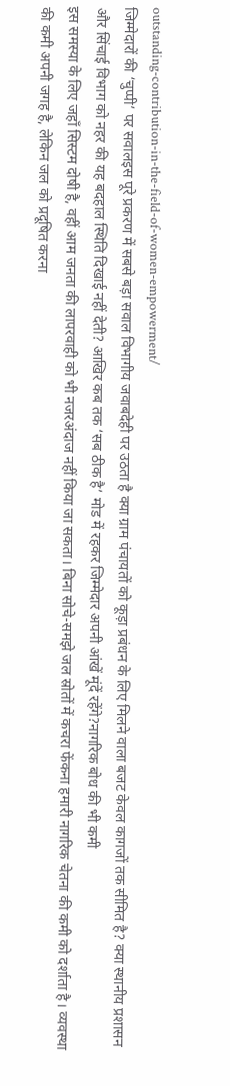outstanding-contribution-in-the-field-of-women-empowerment/
जिम्मेदारों की ‘चुप्पी’ पर सवालइस पूरे प्रकरण में सबसे बड़ा सवाल विभागीय जवाबदेही पर उठता है क्या ग्राम पंचायतों को कूड़ा प्रबंधन के लिए मिलने वाला बजट केवल कागजों तक सीमित है? क्या स्थानीय प्रशासन और सिंचाई विभाग को नहर की यह बदहाल स्थिति दिखाई नहीं देती? आखिर कब तक ‘सब ठीक है’ मोड में रहकर जिम्मेदार अपनी आंखें मूंदें रहेंगे?नागरिक बोध की भी कमी
इस समस्या के लिए जहाँ सिस्टम दोषी है, वहीं आम जनता की लापरवाही को भी नजरअंदाज नहीं किया जा सकता। बिना सोचे-समझे जल स्रोतों में कचरा फेंकना हमारी नागरिक चेतना की कमी को दर्शाता है। व्यवस्था की कमी अपनी जगह है, लेकिन जल को प्रदूषित करना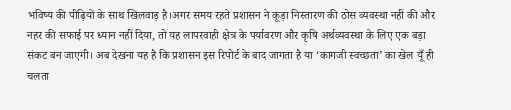भविष्य की पीढ़ियों के साथ खिलवाड़ है।अगर समय रहते प्रशासन ने कूड़ा निस्तारण की ठोस व्यवस्था नहीं की और नहर की सफाई पर ध्यान नहीं दिया, तो यह लापरवाही क्षेत्र के पर्यावरण और कृषि अर्थव्यवस्था के लिए एक बड़ा संकट बन जाएगी। अब देखना यह है कि प्रशासन इस रिपोर्ट के बाद जागता है या ‘कागजी स्वच्छता’ का खेल यूँ ही चलता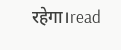रहेगा।read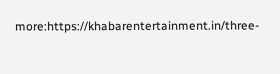more:https://khabarentertainment.in/three-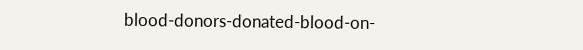blood-donors-donated-blood-on-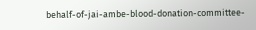behalf-of-jai-ambe-blood-donation-committee-